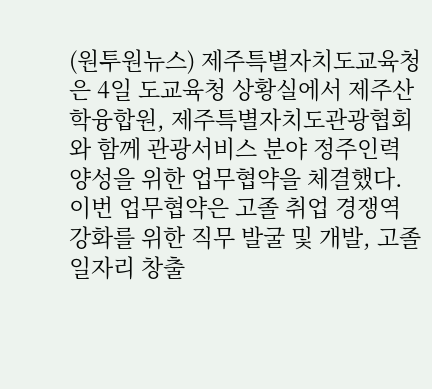(원투원뉴스) 제주특별자치도교육청은 4일 도교육청 상황실에서 제주산학융합원, 제주특별자치도관광협회와 함께 관광서비스 분야 정주인력 양성을 위한 업무협약을 체결했다. 이번 업무협약은 고졸 취업 경쟁역 강화를 위한 직무 발굴 및 개발, 고졸 일자리 창출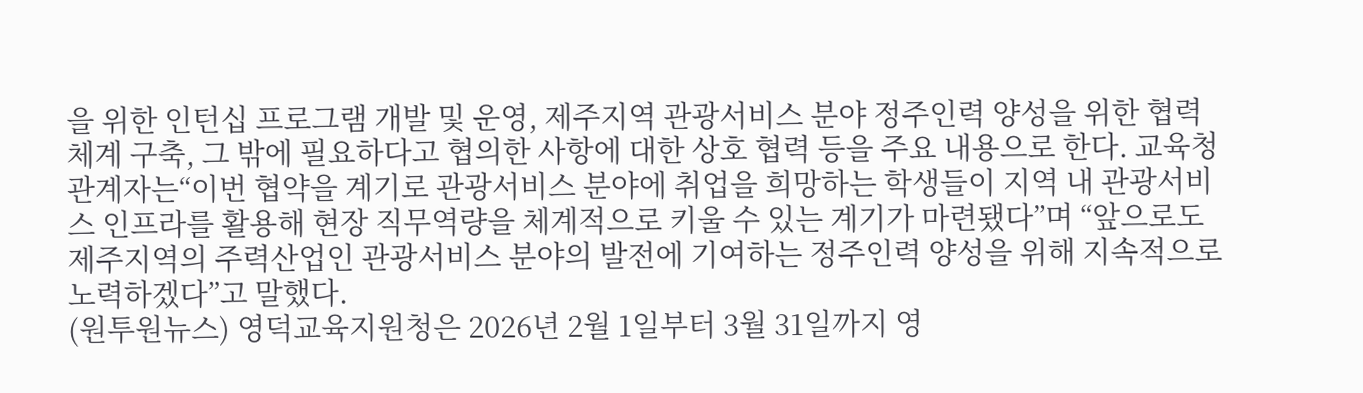을 위한 인턴십 프로그램 개발 및 운영, 제주지역 관광서비스 분야 정주인력 양성을 위한 협력 체계 구축, 그 밖에 필요하다고 협의한 사항에 대한 상호 협력 등을 주요 내용으로 한다. 교육청 관계자는“이번 협약을 계기로 관광서비스 분야에 취업을 희망하는 학생들이 지역 내 관광서비스 인프라를 활용해 현장 직무역량을 체계적으로 키울 수 있는 계기가 마련됐다”며 “앞으로도 제주지역의 주력산업인 관광서비스 분야의 발전에 기여하는 정주인력 양성을 위해 지속적으로 노력하겠다”고 말했다.
(원투원뉴스) 영덕교육지원청은 2026년 2월 1일부터 3월 31일까지 영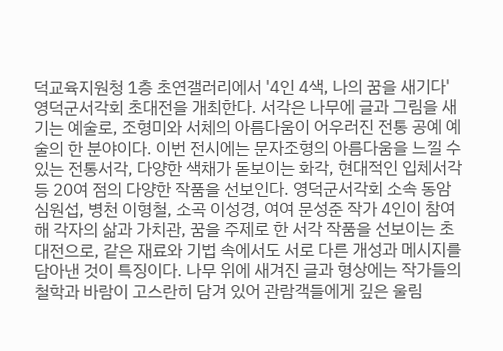덕교육지원청 1층 초연갤러리에서 '4인 4색, 나의 꿈을 새기다' 영덕군서각회 초대전을 개최한다. 서각은 나무에 글과 그림을 새기는 예술로, 조형미와 서체의 아름다움이 어우러진 전통 공예 예술의 한 분야이다. 이번 전시에는 문자조형의 아름다움을 느낄 수 있는 전통서각, 다양한 색채가 돋보이는 화각, 현대적인 입체서각 등 20여 점의 다양한 작품을 선보인다. 영덕군서각회 소속 동암 심원섭, 병천 이형철, 소곡 이성경, 여여 문성준 작가 4인이 참여해 각자의 삶과 가치관, 꿈을 주제로 한 서각 작품을 선보이는 초대전으로, 같은 재료와 기법 속에서도 서로 다른 개성과 메시지를 담아낸 것이 특징이다. 나무 위에 새겨진 글과 형상에는 작가들의 철학과 바람이 고스란히 담겨 있어 관람객들에게 깊은 울림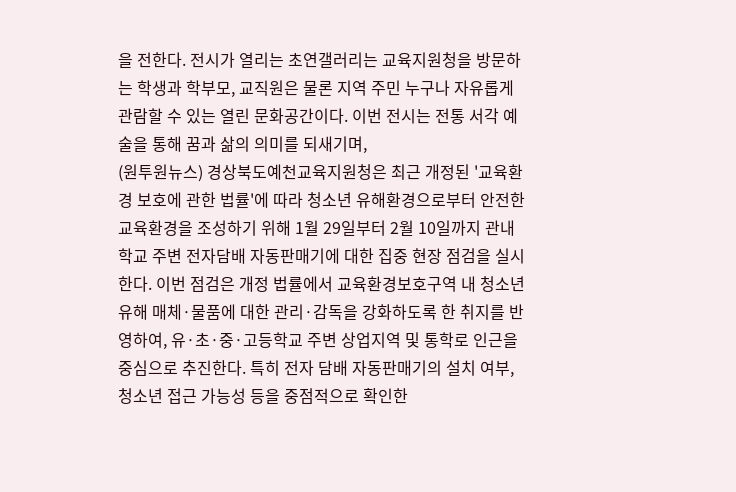을 전한다. 전시가 열리는 초연갤러리는 교육지원청을 방문하는 학생과 학부모, 교직원은 물론 지역 주민 누구나 자유롭게 관람할 수 있는 열린 문화공간이다. 이번 전시는 전통 서각 예술을 통해 꿈과 삶의 의미를 되새기며,
(원투원뉴스) 경상북도예천교육지원청은 최근 개정된 '교육환경 보호에 관한 법률'에 따라 청소년 유해환경으로부터 안전한 교육환경을 조성하기 위해 1월 29일부터 2월 10일까지 관내 학교 주변 전자담배 자동판매기에 대한 집중 현장 점검을 실시한다. 이번 점검은 개정 법률에서 교육환경보호구역 내 청소년 유해 매체·물품에 대한 관리·감독을 강화하도록 한 취지를 반영하여, 유·초·중·고등학교 주변 상업지역 및 통학로 인근을 중심으로 추진한다. 특히 전자 담배 자동판매기의 설치 여부, 청소년 접근 가능성 등을 중점적으로 확인한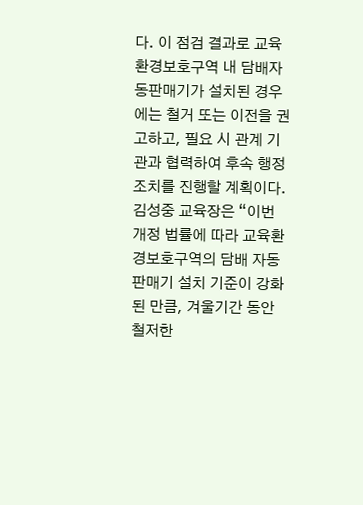다. 이 점검 결과로 교육환경보호구역 내 담배자동판매기가 설치된 경우에는 철거 또는 이전을 권고하고, 필요 시 관계 기관과 협력하여 후속 행정 조치를 진행할 계획이다. 김성중 교육장은 “이번 개정 법률에 따라 교육환경보호구역의 담배 자동판매기 설치 기준이 강화된 만큼, 겨울기간 동안 철저한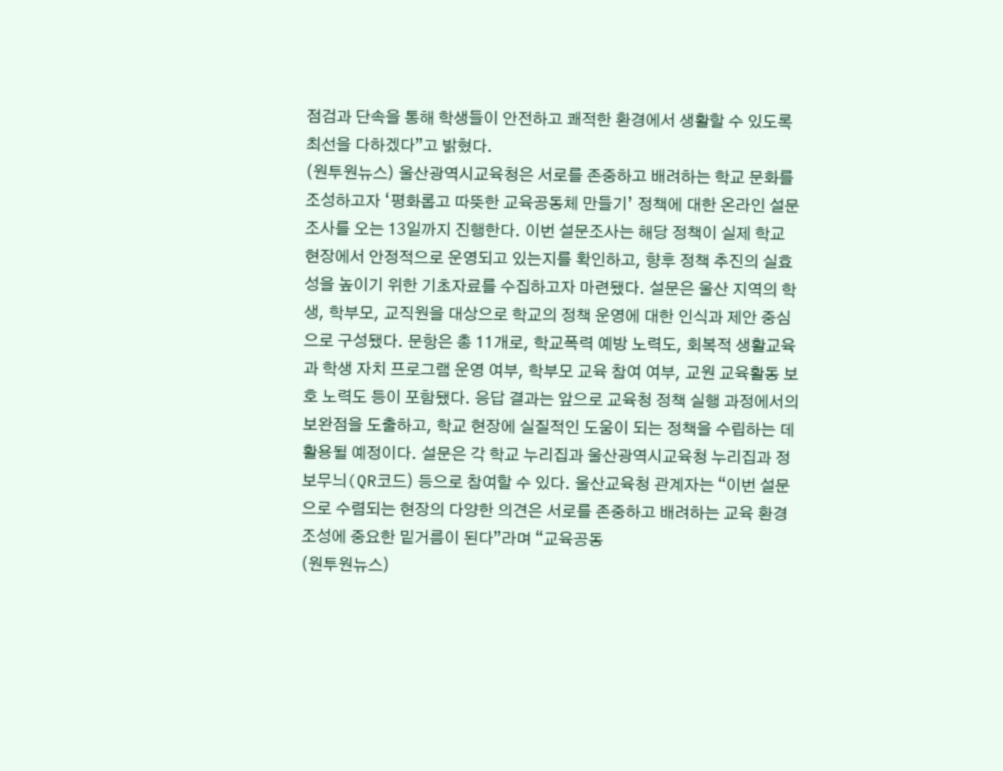점검과 단속을 통해 학생들이 안전하고 쾌적한 환경에서 생활할 수 있도록 최선을 다하겠다”고 밝혔다.
(원투원뉴스) 울산광역시교육청은 서로를 존중하고 배려하는 학교 문화를 조성하고자 ‘평화롭고 따뜻한 교육공동체 만들기’ 정책에 대한 온라인 설문조사를 오는 13일까지 진행한다. 이번 설문조사는 해당 정책이 실제 학교 현장에서 안정적으로 운영되고 있는지를 확인하고, 향후 정책 추진의 실효성을 높이기 위한 기초자료를 수집하고자 마련됐다. 설문은 울산 지역의 학생, 학부모, 교직원을 대상으로 학교의 정책 운영에 대한 인식과 제안 중심으로 구성됐다. 문항은 총 11개로, 학교폭력 예방 노력도, 회복적 생활교육과 학생 자치 프로그램 운영 여부, 학부모 교육 참여 여부, 교원 교육활동 보호 노력도 등이 포함됐다. 응답 결과는 앞으로 교육청 정책 실행 과정에서의 보완점을 도출하고, 학교 현장에 실질적인 도움이 되는 정책을 수립하는 데 활용될 예정이다. 설문은 각 학교 누리집과 울산광역시교육청 누리집과 정보무늬(QR코드) 등으로 참여할 수 있다. 울산교육청 관계자는 “이번 설문으로 수렴되는 현장의 다양한 의견은 서로를 존중하고 배려하는 교육 환경 조성에 중요한 밑거름이 된다”라며 “교육공동
(원투원뉴스)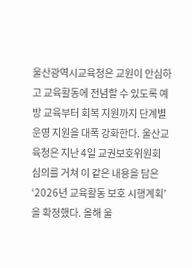울산광역시교육청은 교원이 안심하고 교육활동에 전념할 수 있도록 예방 교육부터 회복 지원까지 단계별 운영 지원을 대폭 강화한다. 울산교육청은 지난 4일 교권보호위원회 심의를 거쳐 이 같은 내용을 담은‘2026년 교육활동 보호 시행계획’을 확정했다. 올해 울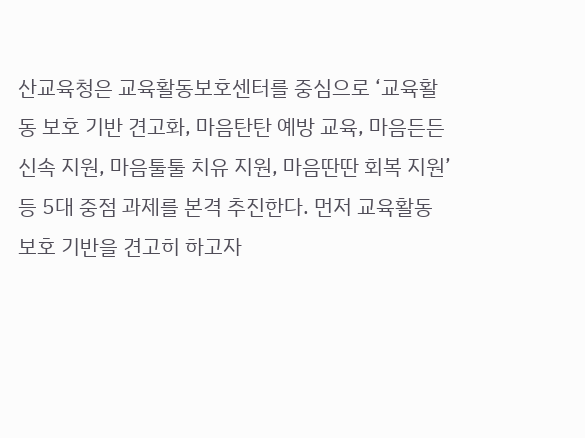산교육청은 교육활동보호센터를 중심으로 ‘교육활동 보호 기반 견고화, 마음탄탄 예방 교육, 마음든든 신속 지원, 마음툴툴 치유 지원, 마음딴딴 회복 지원’ 등 5대 중점 과제를 본격 추진한다. 먼저 교육활동 보호 기반을 견고히 하고자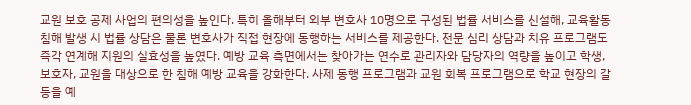교원 보호 공제 사업의 편의성을 높인다. 특히 올해부터 외부 변호사 10명으로 구성된 법률 서비스를 신설해, 교육활동 침해 발생 시 법률 상담은 물론 변호사가 직접 현장에 동행하는 서비스를 제공한다. 전문 심리 상담과 치유 프로그램도 즉각 연계해 지원의 실효성을 높였다. 예방 교육 측면에서는 찾아가는 연수로 관리자와 담당자의 역량을 높이고 학생, 보호자, 교원을 대상으로 한 침해 예방 교육을 강화한다. 사제 동행 프로그램과 교원 회복 프로그램으로 학교 현장의 갈등을 예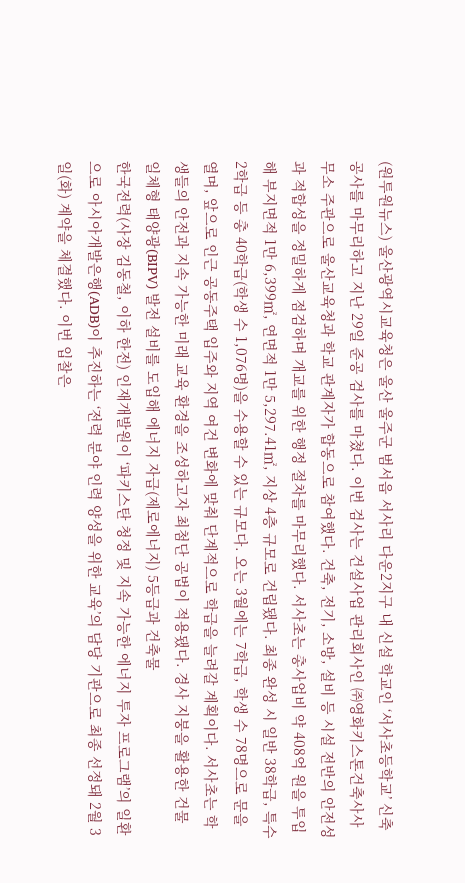(원투원뉴스) 울산광역시교육청은 울산 울주군 범서읍 서사리 다운2지구 내 신설 학교인 ‘서사초등학교’ 신축 공사를 마무리하고 지난 29일 준공 검사를 마쳤다. 이번 검사는 건설사업 관리회사인 ㈜영화키스톤건축사사무소 주관으로 울산교육청과 학교 관계자가 합동으로 참여했다. 건축, 전기, 소방, 설비 등 시설 전반의 안전성과 적합성을 정밀하게 점검하며 개교를 위한 행정 절차를 마무리했다. 서사초는 총사업비 약 408억 원을 투입해 부지면적 1만 6,399㎡, 연면적 1만 5,297.41㎡, 지상 4층 규모로 건립됐다. 최종 완성 시 일반 38학급, 특수 2학급 등 총 40학급(학생 수 1,076명)을 수용할 수 있는 규모다. 오는 3월에는 7학급, 학생 수 78명으로 문을 열며, 앞으로 인근 공동주택 입주와 지역 여건 변화에 맞춰 단계적으로 학급을 늘려갈 계획이다. 서사초는 학생들의 안전과 지속 가능한 미래 교육 환경을 조성하고자 최첨단 공법이 적용됐다. 경사 지붕을 활용한 건물 일체형 태양광(BIPV) 발전 설비를 도입해 에너지 자급(제로에너지) 5등급과 건축물
한국전력(사장 김동철, 이하 한전) 인재개발원이 ‘파키스탄 청정 및 지속 가능한 에너지 투자 프로그램’의 일환으로 아시아개발은행(ADB)이 추진하는 ‘전력 분야 인력 양성을 위한 교육’의 담당 기관으로 최종 선정돼 2월 3일(화) 계약을 체결했다. 이번 입찰은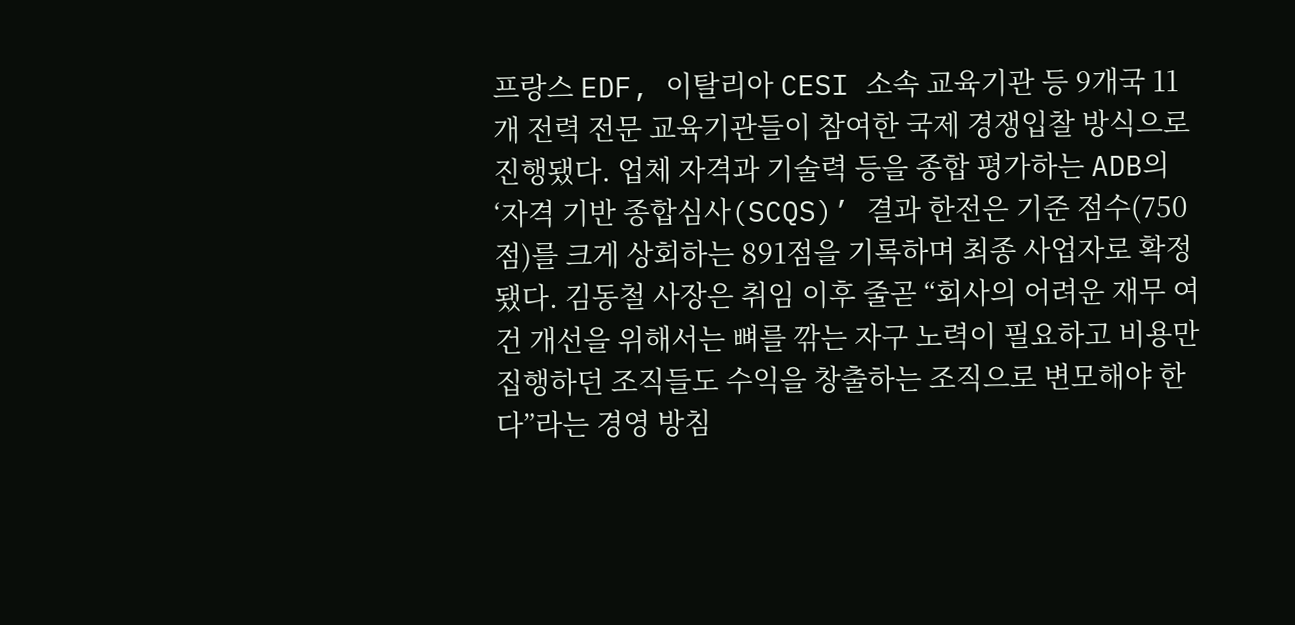프랑스 EDF, 이탈리아 CESI 소속 교육기관 등 9개국 11개 전력 전문 교육기관들이 참여한 국제 경쟁입찰 방식으로 진행됐다. 업체 자격과 기술력 등을 종합 평가하는 ADB의 ‘자격 기반 종합심사(SCQS)’ 결과 한전은 기준 점수(750점)를 크게 상회하는 891점을 기록하며 최종 사업자로 확정됐다. 김동철 사장은 취임 이후 줄곧 “회사의 어려운 재무 여건 개선을 위해서는 뼈를 깎는 자구 노력이 필요하고 비용만 집행하던 조직들도 수익을 창출하는 조직으로 변모해야 한다”라는 경영 방침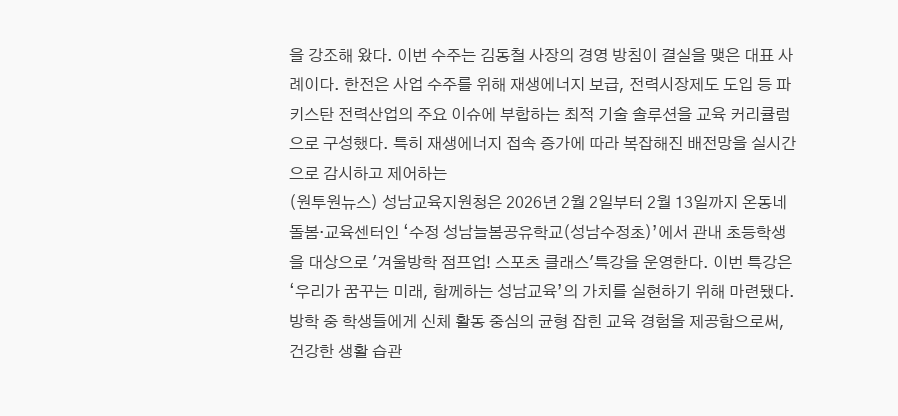을 강조해 왔다. 이번 수주는 김동철 사장의 경영 방침이 결실을 맺은 대표 사례이다. 한전은 사업 수주를 위해 재생에너지 보급, 전력시장제도 도입 등 파키스탄 전력산업의 주요 이슈에 부합하는 최적 기술 솔루션을 교육 커리큘럼으로 구성했다. 특히 재생에너지 접속 증가에 따라 복잡해진 배전망을 실시간으로 감시하고 제어하는
(원투원뉴스) 성남교육지원청은 2026년 2월 2일부터 2월 13일까지 온동네 돌봄·교육센터인 ‘수정 성남늘봄공유학교(성남수정초)’에서 관내 초등학생을 대상으로 '겨울방학 점프업! 스포츠 클래스'특강을 운영한다. 이번 특강은 ‘우리가 꿈꾸는 미래, 함께하는 성남교육’의 가치를 실현하기 위해 마련됐다. 방학 중 학생들에게 신체 활동 중심의 균형 잡힌 교육 경험을 제공함으로써, 건강한 생활 습관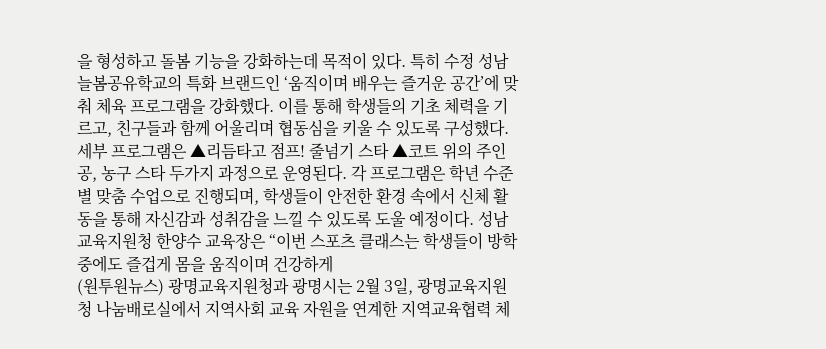을 형성하고 돌봄 기능을 강화하는데 목적이 있다. 특히 수정 성남늘봄공유학교의 특화 브랜드인 ‘움직이며 배우는 즐거운 공간’에 맞춰 체육 프로그램을 강화했다. 이를 통해 학생들의 기초 체력을 기르고, 친구들과 함께 어울리며 협동심을 키울 수 있도록 구성했다. 세부 프로그램은 ▲리듬타고 점프! 줄넘기 스타 ▲코트 위의 주인공, 농구 스타 두가지 과정으로 운영된다. 각 프로그램은 학년 수준별 맞춤 수업으로 진행되며, 학생들이 안전한 환경 속에서 신체 활동을 통해 자신감과 성취감을 느낄 수 있도록 도울 예정이다. 성남교육지원청 한양수 교육장은 “이번 스포츠 클래스는 학생들이 방학 중에도 즐겁게 몸을 움직이며 건강하게
(원투원뉴스) 광명교육지원청과 광명시는 2월 3일, 광명교육지원청 나눔배로실에서 지역사회 교육 자원을 연계한 지역교육협력 체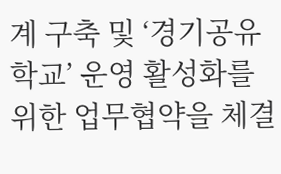계 구축 및 ‘경기공유학교’ 운영 활성화를 위한 업무협약을 체결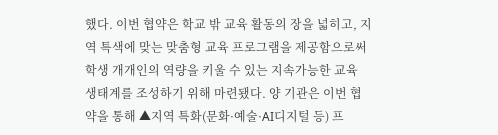했다. 이번 협약은 학교 밖 교육 활동의 장을 넓히고, 지역 특색에 맞는 맞춤형 교육 프로그램을 제공함으로써 학생 개개인의 역량을 키울 수 있는 지속가능한 교육 생태계를 조성하기 위해 마련됐다. 양 기관은 이번 협약을 통해 ▲지역 특화(문화·예술·AI디지털 등) 프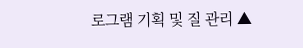로그램 기획 및 질 관리 ▲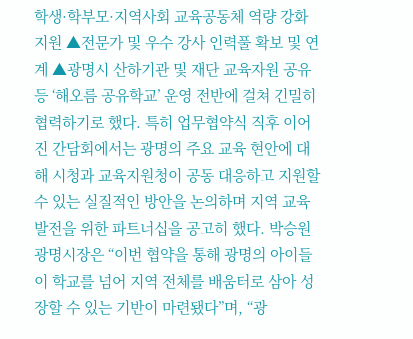학생·학부모·지역사회 교육공동체 역량 강화 지원 ▲전문가 및 우수 강사 인력풀 확보 및 연계 ▲광명시 산하기관 및 재단 교육자원 공유 등 ‘해오름 공유학교’ 운영 전반에 걸쳐 긴밀히 협력하기로 했다. 특히 업무협약식 직후 이어진 간담회에서는 광명의 주요 교육 현안에 대해 시청과 교육지원청이 공동 대응하고 지원할 수 있는 실질적인 방안을 논의하며 지역 교육 발전을 위한 파트너십을 공고히 했다. 박승원 광명시장은 “이번 협약을 통해 광명의 아이들이 학교를 넘어 지역 전체를 배움터로 삼아 성장할 수 있는 기반이 마련됐다”며, “광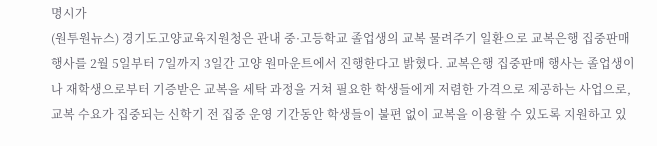명시가
(원투원뉴스) 경기도고양교육지원청은 관내 중·고등학교 졸업생의 교복 물려주기 일환으로 교복은행 집중판매 행사를 2월 5일부터 7일까지 3일간 고양 원마운트에서 진행한다고 밝혔다. 교복은행 집중판매 행사는 졸업생이나 재학생으로부터 기증받은 교복을 세탁 과정을 거쳐 필요한 학생들에게 저렴한 가격으로 제공하는 사업으로, 교복 수요가 집중되는 신학기 전 집중 운영 기간동안 학생들이 불편 없이 교복을 이용할 수 있도록 지원하고 있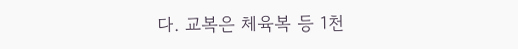다. 교복은 체육복 등 1천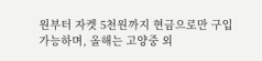원부터 자켓 5천원까지 현금으로만 구입 가능하며, 올해는 고양중 외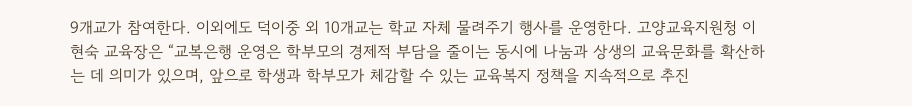9개교가 참여한다. 이외에도 덕이중 외 10개교는 학교 자체 물려주기 행사를 운영한다. 고양교육지원청 이현숙 교육장은 “교복은행 운영은 학부모의 경제적 부담을 줄이는 동시에 나눔과 상생의 교육문화를 확산하는 데 의미가 있으며, 앞으로 학생과 학부모가 체감할 수 있는 교육복지 정책을 지속적으로 추진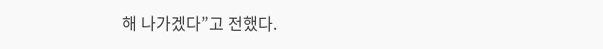해 나가겠다”고 전했다.